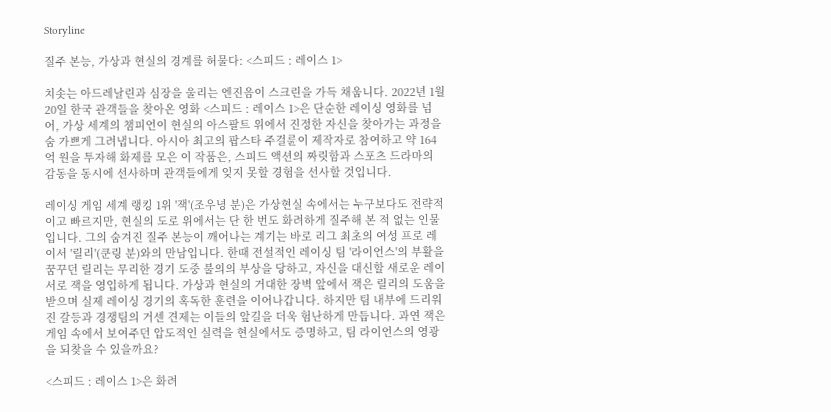Storyline

질주 본능, 가상과 현실의 경계를 허물다: <스피드 : 레이스 1>

치솟는 아드레날린과 심장을 울리는 엔진음이 스크린을 가득 채웁니다. 2022년 1월 20일 한국 관객들을 찾아온 영화 <스피드 : 레이스 1>은 단순한 레이싱 영화를 넘어, 가상 세계의 챔피언이 현실의 아스팔트 위에서 진정한 자신을 찾아가는 과정을 숨 가쁘게 그려냅니다. 아시아 최고의 팝스타 주걸륜이 제작자로 참여하고 약 164억 원을 투자해 화제를 모은 이 작품은, 스피드 액션의 짜릿함과 스포츠 드라마의 감동을 동시에 선사하며 관객들에게 잊지 못할 경험을 선사할 것입니다.

레이싱 게임 세계 랭킹 1위 '잭'(조우녕 분)은 가상현실 속에서는 누구보다도 전략적이고 빠르지만, 현실의 도로 위에서는 단 한 번도 화려하게 질주해 본 적 없는 인물입니다. 그의 숨겨진 질주 본능이 깨어나는 계기는 바로 리그 최초의 여성 프로 레이서 '릴리'(쿤링 분)와의 만남입니다. 한때 전설적인 레이싱 팀 '라이언스'의 부활을 꿈꾸던 릴리는 무리한 경기 도중 불의의 부상을 당하고, 자신을 대신할 새로운 레이서로 잭을 영입하게 됩니다. 가상과 현실의 거대한 장벽 앞에서 잭은 릴리의 도움을 받으며 실제 레이싱 경기의 혹독한 훈련을 이어나갑니다. 하지만 팀 내부에 드리워진 갈등과 경쟁팀의 거센 견제는 이들의 앞길을 더욱 험난하게 만듭니다. 과연 잭은 게임 속에서 보여주던 압도적인 실력을 현실에서도 증명하고, 팀 라이언스의 영광을 되찾을 수 있을까요?

<스피드 : 레이스 1>은 화려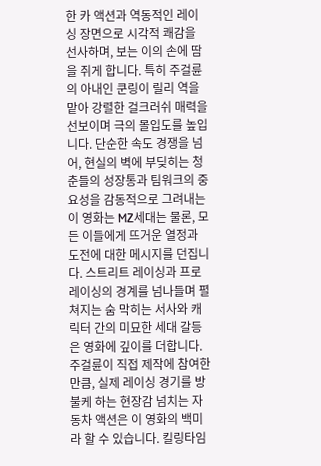한 카 액션과 역동적인 레이싱 장면으로 시각적 쾌감을 선사하며, 보는 이의 손에 땀을 쥐게 합니다. 특히 주걸륜의 아내인 쿤링이 릴리 역을 맡아 강렬한 걸크러쉬 매력을 선보이며 극의 몰입도를 높입니다. 단순한 속도 경쟁을 넘어, 현실의 벽에 부딪히는 청춘들의 성장통과 팀워크의 중요성을 감동적으로 그려내는 이 영화는 MZ세대는 물론, 모든 이들에게 뜨거운 열정과 도전에 대한 메시지를 던집니다. 스트리트 레이싱과 프로 레이싱의 경계를 넘나들며 펼쳐지는 숨 막히는 서사와 캐릭터 간의 미묘한 세대 갈등은 영화에 깊이를 더합니다. 주걸륜이 직접 제작에 참여한 만큼, 실제 레이싱 경기를 방불케 하는 현장감 넘치는 자동차 액션은 이 영화의 백미라 할 수 있습니다. 킬링타임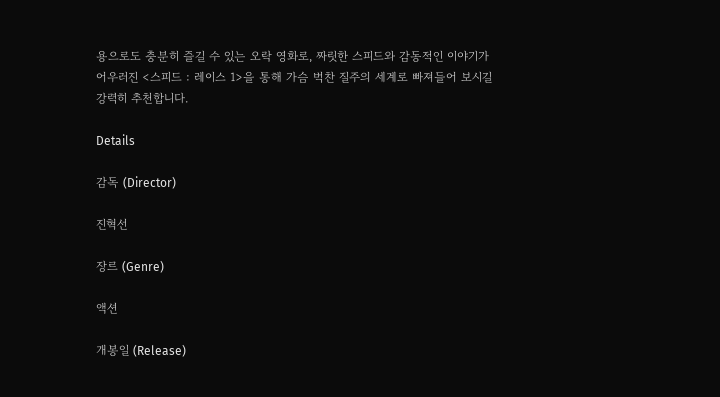용으로도 충분히 즐길 수 있는 오락 영화로, 짜릿한 스피드와 감동적인 이야기가 어우러진 <스피드 : 레이스 1>을 통해 가슴 벅찬 질주의 세계로 빠져들어 보시길 강력히 추천합니다.

Details

감독 (Director)

진혁선

장르 (Genre)

액션

개봉일 (Release)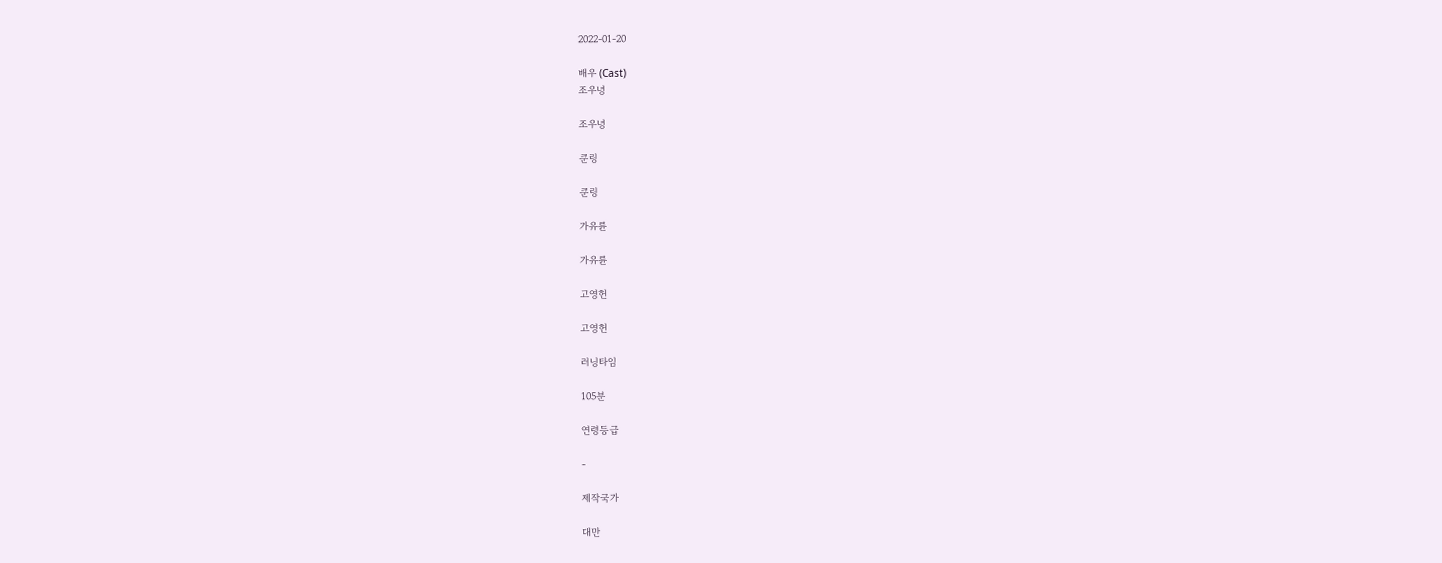2022-01-20

배우 (Cast)
조우녕

조우녕

쿤링

쿤링

가유륜

가유륜

고영헌

고영헌

러닝타임

105분

연령등급

-

제작국가

대만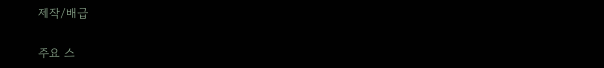제작/배급

주요 스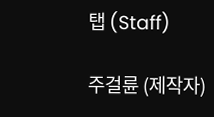탭 (Staff)

주걸륜 (제작자)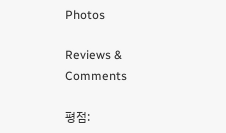Photos

Reviews & Comments

평점: